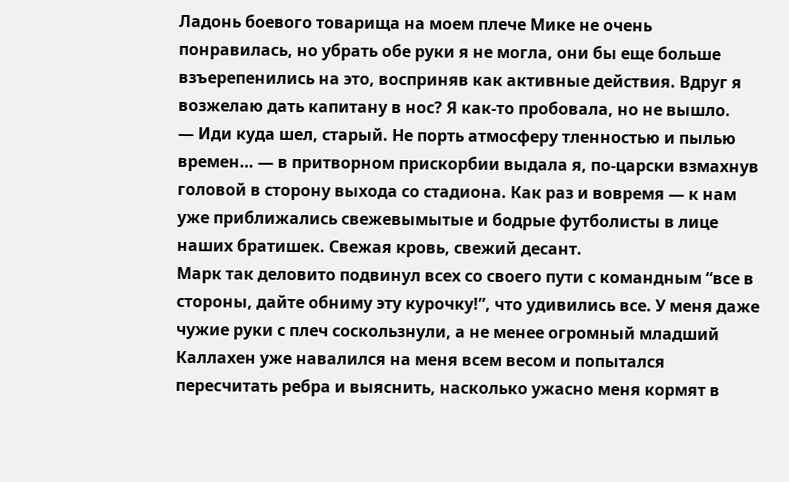Ладонь боевого товарища на моем плече Мике не очень понравилась, но убрать обе руки я не могла, они бы еще больше взъерепенились на это, восприняв как активные действия. Вдруг я возжелаю дать капитану в нос? Я как-то пробовала, но не вышло.
— Иди куда шел, старый. Не порть атмосферу тленностью и пылью времен… — в притворном прискорбии выдала я, по-царски взмахнув головой в сторону выхода со стадиона. Как раз и вовремя — к нам уже приближались свежевымытые и бодрые футболисты в лице наших братишек. Свежая кровь, свежий десант.
Марк так деловито подвинул всех со своего пути с командным “все в стороны, дайте обниму эту курочку!”, что удивились все. У меня даже чужие руки с плеч соскользнули, а не менее огромный младший Каллахен уже навалился на меня всем весом и попытался пересчитать ребра и выяснить, насколько ужасно меня кормят в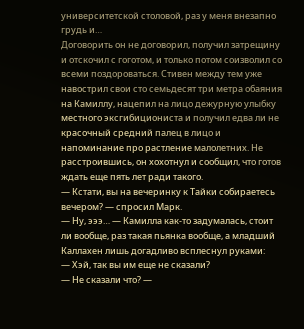университетской столовой, раз у меня внезапно грудь и…
Договорить он не договорил, получил затрещину и отскочил с гоготом, и только потом соизволил со всеми поздороваться. Стивен между тем уже навострил свои сто семьдесят три метра обаяния на Камиллу, нацепил на лицо дежурную улыбку местного эксгибициониста и получил едва ли не красочный средний палец в лицо и напоминание про растление малолетних. Не расстроившись, он хохотнул и сообщил, что готов ждать еще пять лет ради такого.
— Кстати, вы на вечеринку к Тайки собираетесь вечером? — спросил Марк.
— Ну, эээ… — Камилла как-то задумалась, стоит ли вообще, раз такая пьянка вообще, а младший Каллахен лишь догадливо всплеснул руками:
— Хэй, так вы им еще не сказали?
— Не сказали что? —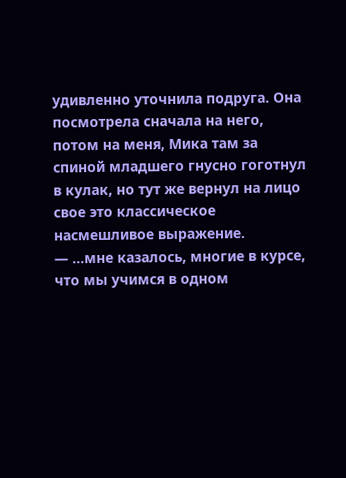удивленно уточнила подруга. Она посмотрела сначала на него, потом на меня, Мика там за спиной младшего гнусно гоготнул в кулак, но тут же вернул на лицо свое это классическое насмешливое выражение.
— …мне казалось, многие в курсе, что мы учимся в одном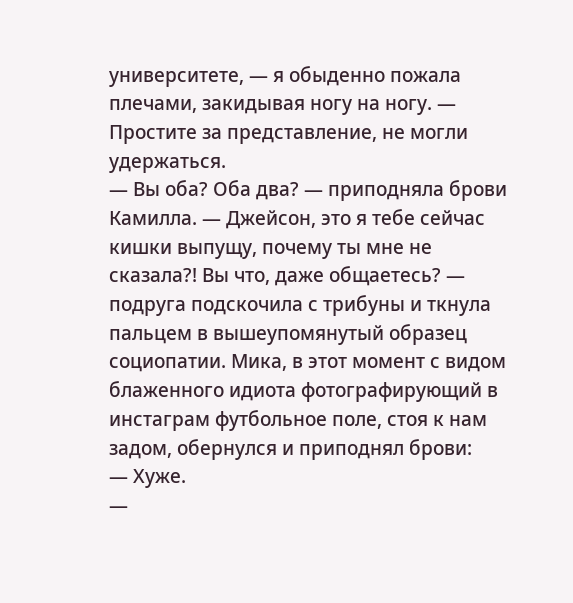университете, — я обыденно пожала плечами, закидывая ногу на ногу. — Простите за представление, не могли удержаться.
— Вы оба? Оба два? — приподняла брови Камилла. — Джейсон, это я тебе сейчас кишки выпущу, почему ты мне не сказала?! Вы что, даже общаетесь? — подруга подскочила с трибуны и ткнула пальцем в вышеупомянутый образец социопатии. Мика, в этот момент с видом блаженного идиота фотографирующий в инстаграм футбольное поле, стоя к нам задом, обернулся и приподнял брови:
— Хуже.
—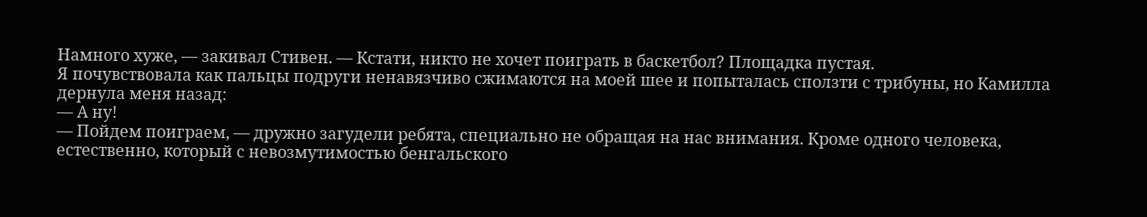Намного хуже, — закивал Стивен. — Кстати, никто не хочет поиграть в баскетбол? Площадка пустая.
Я почувствовала как пальцы подруги ненавязчиво сжимаются на моей шее и попыталась сползти с трибуны, но Камилла дернула меня назад:
— А ну!
— Пойдем поиграем, — дружно загудели ребята, специально не обращая на нас внимания. Кроме одного человека, естественно, который с невозмутимостью бенгальского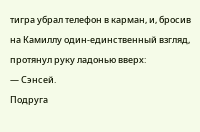тигра убрал телефон в карман, и, бросив на Камиллу один-единственный взгляд, протянул руку ладонью вверх:
— Сэнсей.
Подруга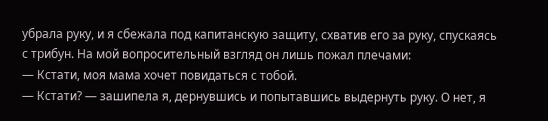убрала руку, и я сбежала под капитанскую защиту, схватив его за руку, спускаясь с трибун. На мой вопросительный взгляд он лишь пожал плечами:
— Кстати, моя мама хочет повидаться с тобой.
— Кстати? — зашипела я, дернувшись и попытавшись выдернуть руку. О нет, я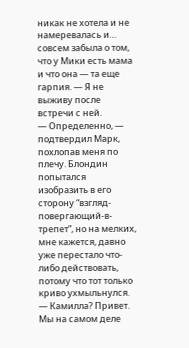никак не хотела и не намеревалась и… совсем забыла о том, что у Мики есть мама и что она — та еще гарпия. — Я не выживу после встречи с ней.
— Определенно, — подтвердил Марк, похлопав меня по плечу. Блондин попытался изобразить в его сторону “взгляд-повергающий-в-трепет”, но на мелких, мне кажется, давно уже перестало что-либо действовать, потому что тот только криво ухмыльнулся.
— Камилла? Привет. Мы на самом деле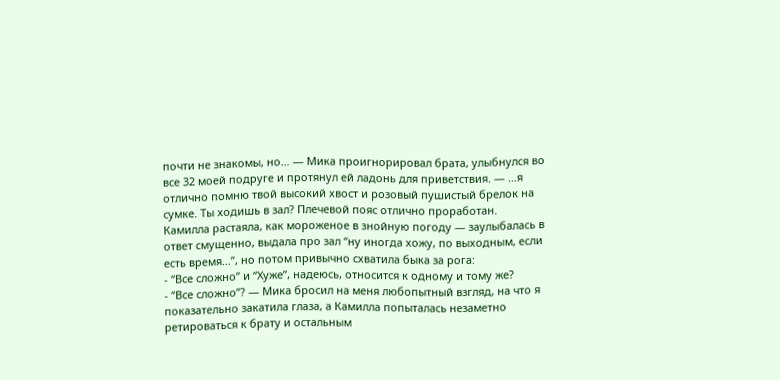почти не знакомы, но… — Мика проигнорировал брата, улыбнулся во все 32 моей подруге и протянул ей ладонь для приветствия. — …я отлично помню твой высокий хвост и розовый пушистый брелок на сумке. Ты ходишь в зал? Плечевой пояс отлично проработан.
Камилла растаяла, как мороженое в знойную погоду — заулыбалась в ответ смущенно, выдала про зал “ну иногда хожу, по выходным, если есть время…”, но потом привычно схватила быка за рога:
- “Все сложно” и “Хуже”, надеюсь, относится к одному и тому же?
- “Все сложно”? — Мика бросил на меня любопытный взгляд, на что я показательно закатила глаза, а Камилла попыталась незаметно ретироваться к брату и остальным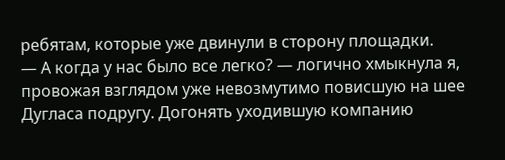ребятам, которые уже двинули в сторону площадки.
— А когда у нас было все легко? — логично хмыкнула я, провожая взглядом уже невозмутимо повисшую на шее Дугласа подругу. Догонять уходившую компанию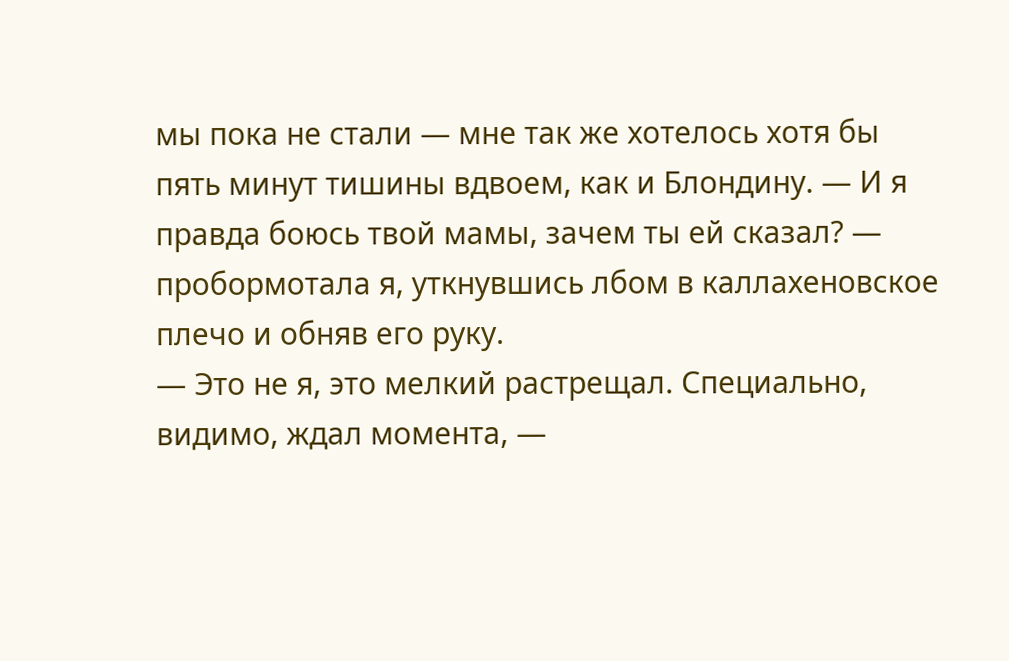мы пока не стали — мне так же хотелось хотя бы пять минут тишины вдвоем, как и Блондину. — И я правда боюсь твой мамы, зачем ты ей сказал? — пробормотала я, уткнувшись лбом в каллахеновское плечо и обняв его руку.
— Это не я, это мелкий растрещал. Специально, видимо, ждал момента, —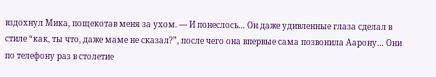вздохнул Мика, пощекотав меня за ухом. — И понеслось… Он даже удивленные глаза сделал в стиле “как, ты что, даже маме не сказал?”, после чего она впервые сама позвонила Аарону… Они по телефону раз в столетие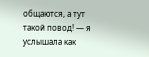общаются, а тут такой повод! — я услышала как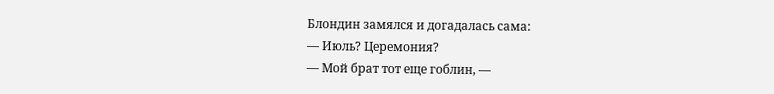Блондин замялся и догадалась сама:
— Июль? Церемония?
— Мой брат тот еще гоблин, —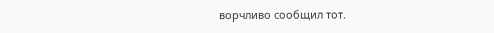ворчливо сообщил тот.